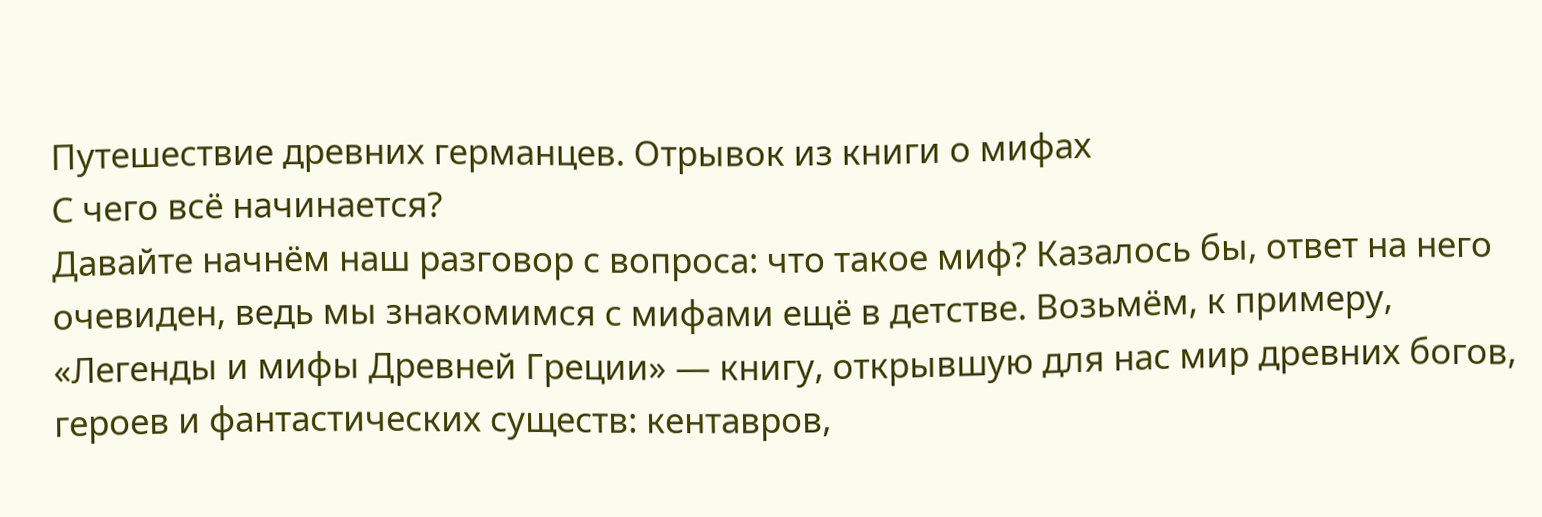Путешествие древних германцев. Отрывок из книги о мифах
С чего всё начинается?
Давайте начнём наш разговор с вопроса: что такое миф? Казалось бы, ответ на него очевиден, ведь мы знакомимся с мифами ещё в детстве. Возьмём, к примеру, «Легенды и мифы Древней Греции» — книгу, открывшую для нас мир древних богов, героев и фантастических существ: кентавров,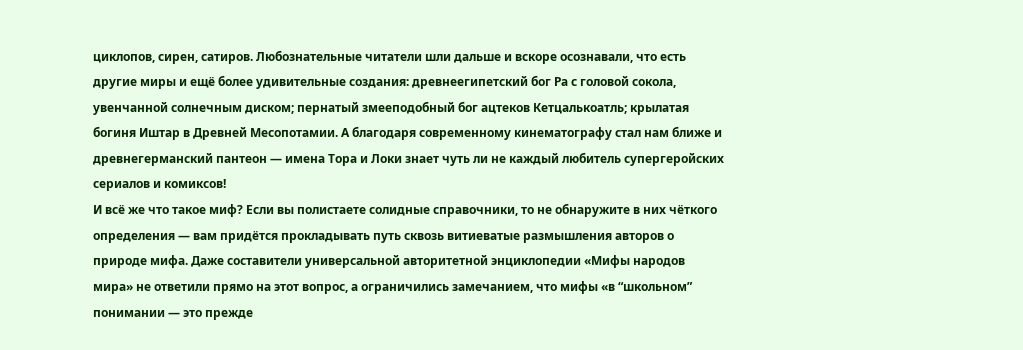циклопов, сирен, сатиров. Любознательные читатели шли дальше и вскоре осознавали, что есть другие миры и ещё более удивительные создания: древнеегипетский бог Ра с головой сокола, увенчанной солнечным диском; пернатый змееподобный бог ацтеков Кетцалькоатль; крылатая богиня Иштар в Древней Месопотамии. А благодаря современному кинематографу стал нам ближе и древнегерманский пантеон — имена Тора и Локи знает чуть ли не каждый любитель супергеройских сериалов и комиксов!
И всё же что такое миф? Если вы полистаете солидные справочники, то не обнаружите в них чёткого определения — вам придётся прокладывать путь сквозь витиеватые размышления авторов о природе мифа. Даже составители универсальной авторитетной энциклопедии «Мифы народов мира» не ответили прямо на этот вопрос, а ограничились замечанием, что мифы «в “школьном” понимании — это прежде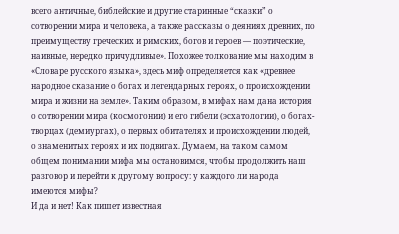всего античные, библейские и другие старинные “сказки” о сотворении мира и человека, а также рассказы о деяниях древних, по преимуществу греческих и римских, богов и героев — поэтические, наивные, нередко причудливые». Похожее толкование мы находим в «Словаре русского языка», здесь миф определяется как «древнее народное сказание о богах и легендарных героях, о происхождении мира и жизни на земле». Таким образом, в мифах нам дана история о сотворении мира (космогонии) и его гибели (эсхатологии), о богах-творцах (демиургах), о первых обитателях и происхождении людей, о знаменитых героях и их подвигах. Думаем, на таком самом общем понимании мифа мы остановимся, чтобы продолжить наш разговор и перейти к другому вопросу: у каждого ли народа имеются мифы?
И да и нет! Как пишет известная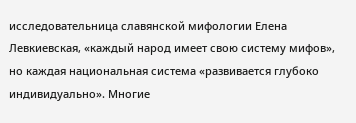исследовательница славянской мифологии Елена Левкиевская, «каждый народ имеет свою систему мифов», но каждая национальная система «развивается глубоко индивидуально». Многие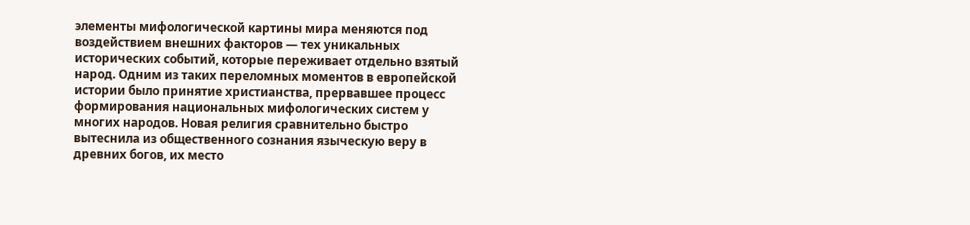элементы мифологической картины мира меняются под воздействием внешних факторов — тех уникальных исторических событий, которые переживает отдельно взятый народ. Одним из таких переломных моментов в европейской истории было принятие христианства, прервавшее процесс формирования национальных мифологических систем у многих народов. Новая религия сравнительно быстро вытеснила из общественного сознания языческую веру в древних богов, их место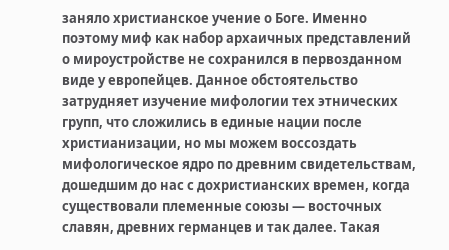заняло христианское учение о Боге. Именно поэтому миф как набор архаичных представлений о мироустройстве не сохранился в первозданном виде у европейцев. Данное обстоятельство затрудняет изучение мифологии тех этнических групп, что сложились в единые нации после христианизации, но мы можем воссоздать мифологическое ядро по древним свидетельствам, дошедшим до нас с дохристианских времен, когда существовали племенные союзы — восточных славян, древних германцев и так далее. Такая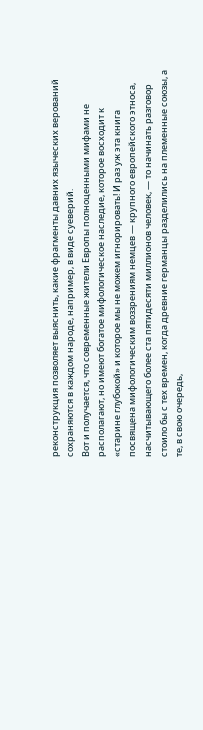реконструкция позволяет выяснить, какие фрагменты давних языческих верований сохраняются в каждом народе, например, в виде суеверий.
Вот и получается, что современные жители Европы полноценными мифами не располагают, но имеют богатое мифологическое наследие, которое восходит к «старине глубокой» и которое мы не можем игнорировать! И раз уж эта книга посвящена мифологическим воззрениям немцев — крупного европейского этноса, насчитывающего более ста пятидесяти миллионов человек, — то начинать разговор стоило бы с тех времен, когда древние германцы разделились на племенные союзы, а те, в свою очередь,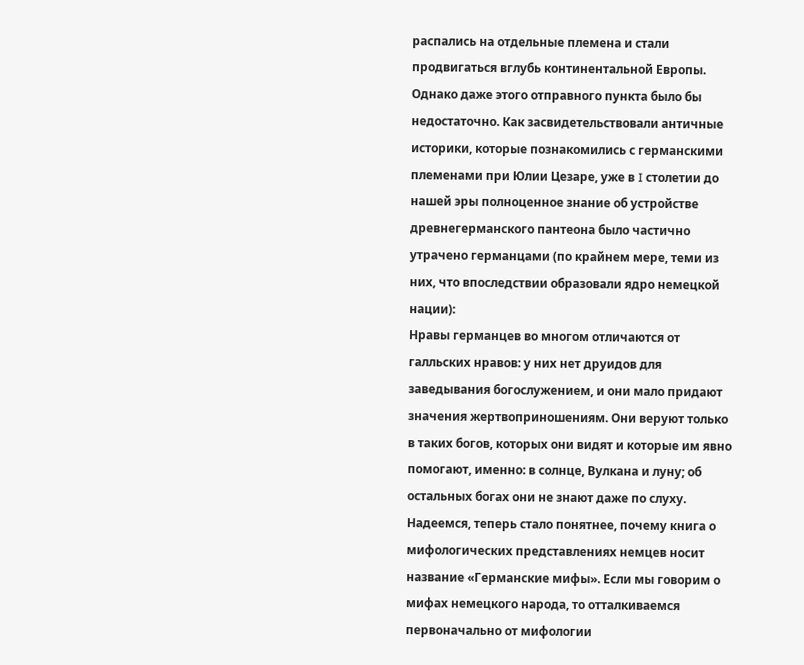распались на отдельные племена и стали продвигаться вглубь континентальной Европы. Однако даже этого отправного пункта было бы недостаточно. Как засвидетельствовали античные историки, которые познакомились с германскими племенами при Юлии Цезаре, уже в I столетии до нашей эры полноценное знание об устройстве древнегерманского пантеона было частично утрачено германцами (по крайнем мере, теми из них, что впоследствии образовали ядро немецкой нации):
Нравы германцев во многом отличаются от галльских нравов: у них нет друидов для заведывания богослужением, и они мало придают значения жертвоприношениям. Они веруют только в таких богов, которых они видят и которые им явно помогают, именно: в солнце, Вулкана и луну; об остальных богах они не знают даже по слуху.
Надеемся, теперь стало понятнее, почему книга о мифологических представлениях немцев носит название «Германские мифы». Если мы говорим о мифах немецкого народа, то отталкиваемся первоначально от мифологии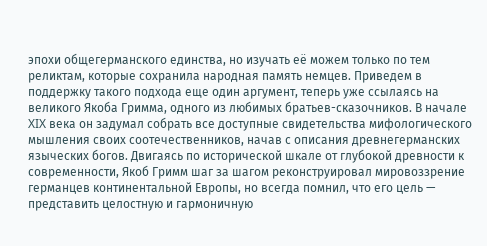эпохи общегерманского единства, но изучать её можем только по тем реликтам, которые сохранила народная память немцев. Приведем в поддержку такого подхода еще один аргумент, теперь уже ссылаясь на великого Якоба Гримма, одного из любимых братьев-сказочников. В начале XIX века он задумал собрать все доступные свидетельства мифологического мышления своих соотечественников, начав с описания древнегерманских языческих богов. Двигаясь по исторической шкале от глубокой древности к современности, Якоб Гримм шаг за шагом реконструировал мировоззрение германцев континентальной Европы, но всегда помнил, что его цель — представить целостную и гармоничную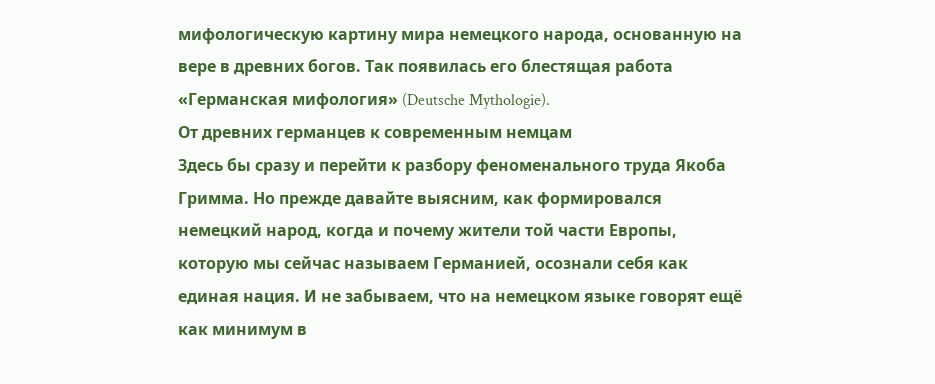мифологическую картину мира немецкого народа, основанную на вере в древних богов. Так появилась его блестящая работа «Германская мифология» (Deutsche Mythologie).
От древних германцев к современным немцам
Здесь бы сразу и перейти к разбору феноменального труда Якоба Гримма. Но прежде давайте выясним, как формировался немецкий народ, когда и почему жители той части Европы, которую мы сейчас называем Германией, осознали себя как единая нация. И не забываем, что на немецком языке говорят ещё как минимум в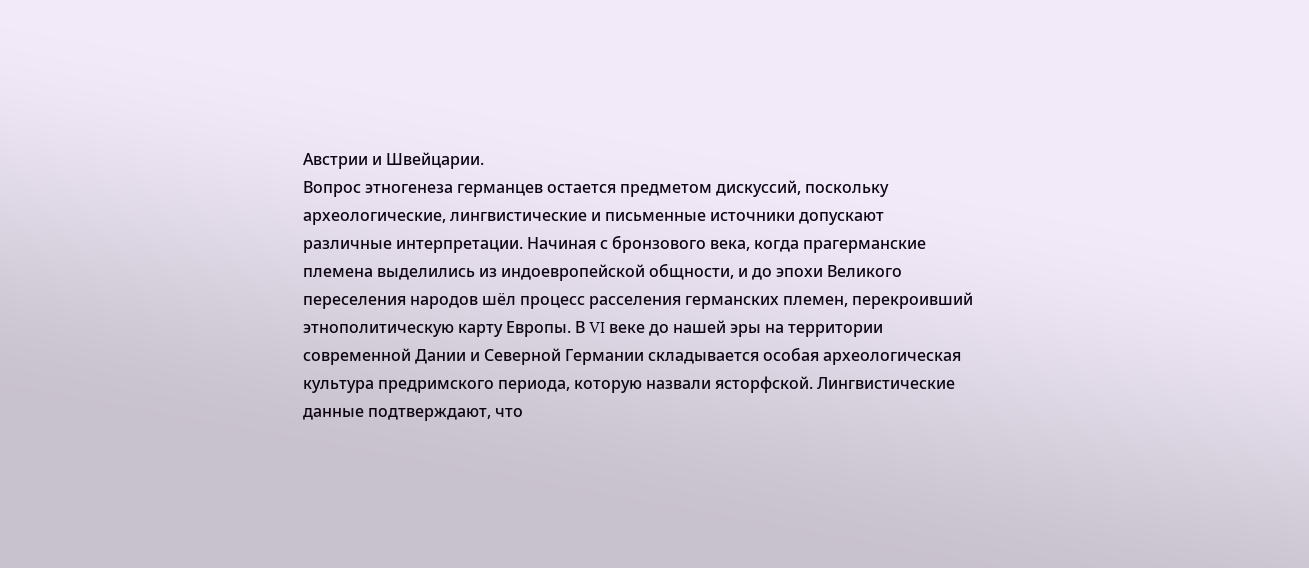Австрии и Швейцарии.
Вопрос этногенеза германцев остается предметом дискуссий, поскольку археологические, лингвистические и письменные источники допускают различные интерпретации. Начиная с бронзового века, когда прагерманские племена выделились из индоевропейской общности, и до эпохи Великого переселения народов шёл процесс расселения германских племен, перекроивший этнополитическую карту Европы. В VI веке до нашей эры на территории современной Дании и Северной Германии складывается особая археологическая культура предримского периода, которую назвали ясторфской. Лингвистические данные подтверждают, что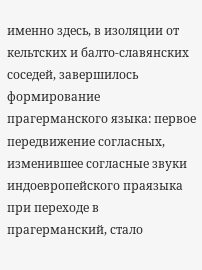именно здесь, в изоляции от кельтских и балто-славянских соседей, завершилось формирование прагерманского языка: первое передвижение согласных, изменившее согласные звуки индоевропейского праязыка при переходе в прагерманский, стало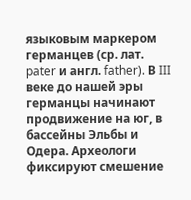языковым маркером германцев (ср. лат. pater и англ. father). В III веке до нашей эры германцы начинают продвижение на юг, в бассейны Эльбы и Одера. Археологи фиксируют смешение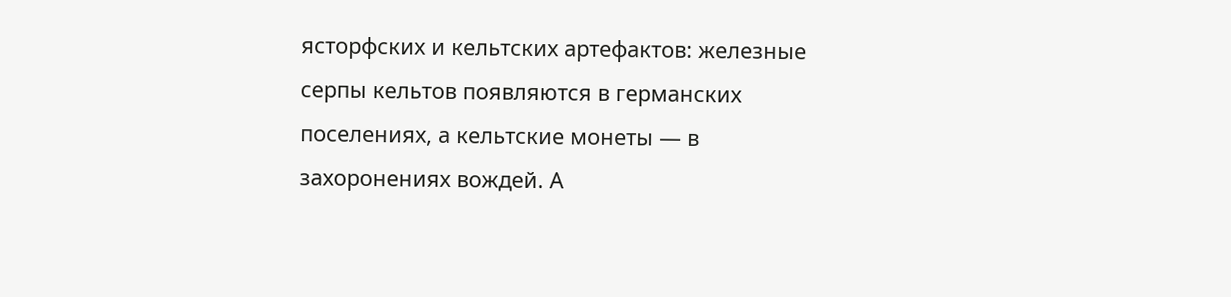ясторфских и кельтских артефактов: железные серпы кельтов появляются в германских поселениях, а кельтские монеты — в захоронениях вождей. А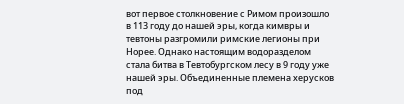вот первое столкновение с Римом произошло в 113 году до нашей эры, когда кимвры и тевтоны разгромили римские легионы при Норее. Однако настоящим водоразделом стала битва в Тевтобургском лесу в 9 году уже нашей эры. Объединенные племена херусков под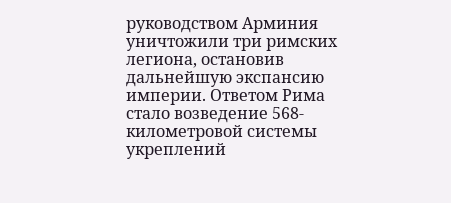руководством Арминия уничтожили три римских легиона, остановив дальнейшую экспансию империи. Ответом Рима стало возведение 568-километровой системы укреплений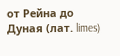от Рейна до Дуная (лат. limes)